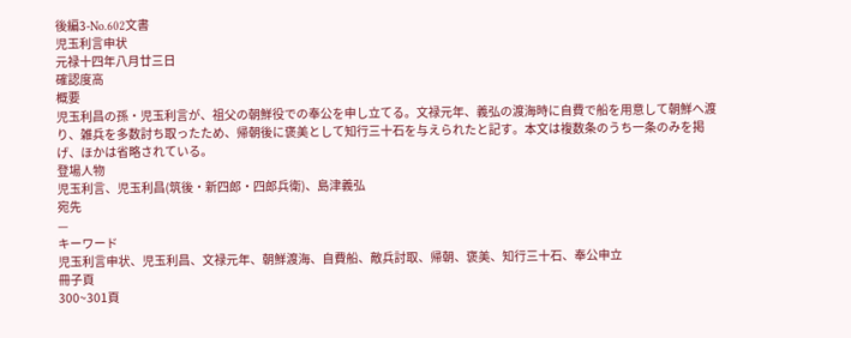後編3-No.602文書
児玉利言申状
元禄十四年八月廿三日
確認度高
概要
児玉利昌の孫・児玉利言が、祖父の朝鮮役での奉公を申し立てる。文禄元年、義弘の渡海時に自費で船を用意して朝鮮へ渡り、雑兵を多数討ち取ったため、帰朝後に褒美として知行三十石を与えられたと記す。本文は複数条のうち一条のみを掲げ、ほかは省略されている。
登場人物
児玉利言、児玉利昌(筑後・新四郎・四郎兵衛)、島津義弘
宛先
—
キーワード
児玉利言申状、児玉利昌、文禄元年、朝鮮渡海、自費船、敵兵討取、帰朝、褒美、知行三十石、奉公申立
冊子頁
300~301頁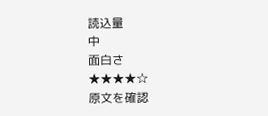読込量
中
面白さ
★★★★☆
原文を確認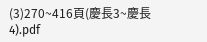(3)270~416頁(慶長3~慶長4).pdf